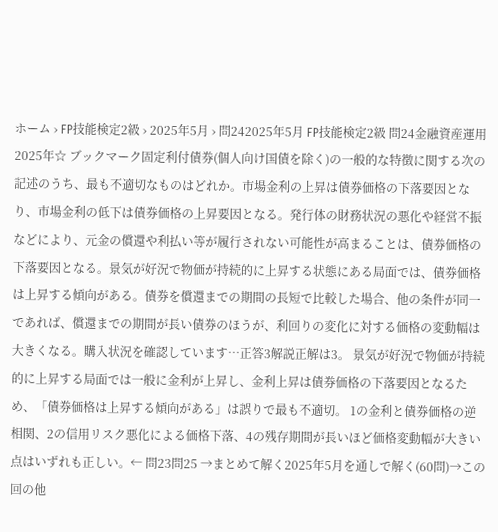ホーム › FP技能検定2級 › 2025年5月 › 問242025年5月 FP技能検定2級 問24金融資産運用2025年☆ ブックマーク固定利付債券(個人向け国債を除く)の一般的な特徴に関する次の記述のうち、最も不適切なものはどれか。市場金利の上昇は債券価格の下落要因となり、市場金利の低下は債券価格の上昇要因となる。発行体の財務状況の悪化や経営不振などにより、元金の償還や利払い等が履行されない可能性が高まることは、債券価格の下落要因となる。景気が好況で物価が持続的に上昇する状態にある局面では、債券価格は上昇する傾向がある。債券を償還までの期間の長短で比較した場合、他の条件が同一であれば、償還までの期間が長い債券のほうが、利回りの変化に対する価格の変動幅は大きくなる。購入状況を確認しています…正答3解説正解は3。 景気が好況で物価が持続的に上昇する局面では一般に金利が上昇し、金利上昇は債券価格の下落要因となるため、「債券価格は上昇する傾向がある」は誤りで最も不適切。 1の金利と債券価格の逆相関、2の信用リスク悪化による価格下落、4の残存期間が長いほど価格変動幅が大きい点はいずれも正しい。← 問23問25 →まとめて解く2025年5月を通しで解く(60問)→この回の他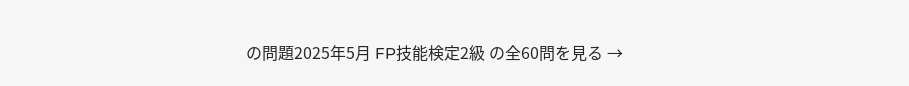の問題2025年5月 FP技能検定2級 の全60問を見る →